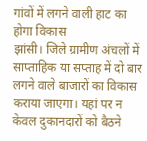गांवों में लगने वाली हाट का होगा विकास
झांसी। जिले ग्रामीण अंचलों में साप्ताहिक या सप्ताह में दो बार लगने वाले बाजारों का विकास कराया जाएगा। यहां पर न केवल दुकानदारों को बैठने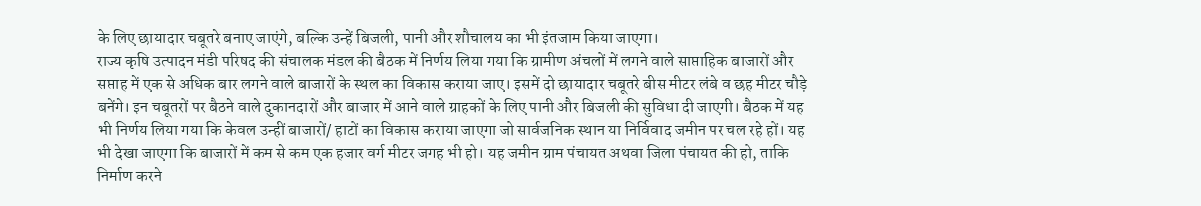के लिए छायादार चबूतरे बनाए जाएंगे, बल्कि उन्हें बिजली, पानी और शौचालय का भी इंतजाम किया जाएगा।
राज्य कृषि उत्पादन मंडी परिषद की संचालक मंडल की बैठक में निर्णय लिया गया कि ग्रामीण अंचलों में लगने वाले साप्ताहिक बाजारों और सप्ताह में एक से अधिक बार लगने वाले बाजारों के स्थल का विकास कराया जाए। इसमें दो छायादार चबूतरे बीस मीटर लंबे व छह मीटर चौड़े बनेंगे। इन चबूतरों पर बैठने वाले दुकानदारों और बाजार में आने वाले ग्राहकों के लिए पानी और बिजली की सुविधा दी जाएगी। बैठक में यह भी निर्णय लिया गया कि केवल उन्हीं बाजारों/ हाटों का विकास कराया जाएगा जो सार्वजनिक स्थान या निर्विवाद जमीन पर चल रहे हों। यह भी देखा जाएगा कि बाजारों में कम से कम एक हजार वर्ग मीटर जगह भी हो। यह जमीन ग्राम पंचायत अथवा जिला पंचायत की हो, ताकि निर्माण करने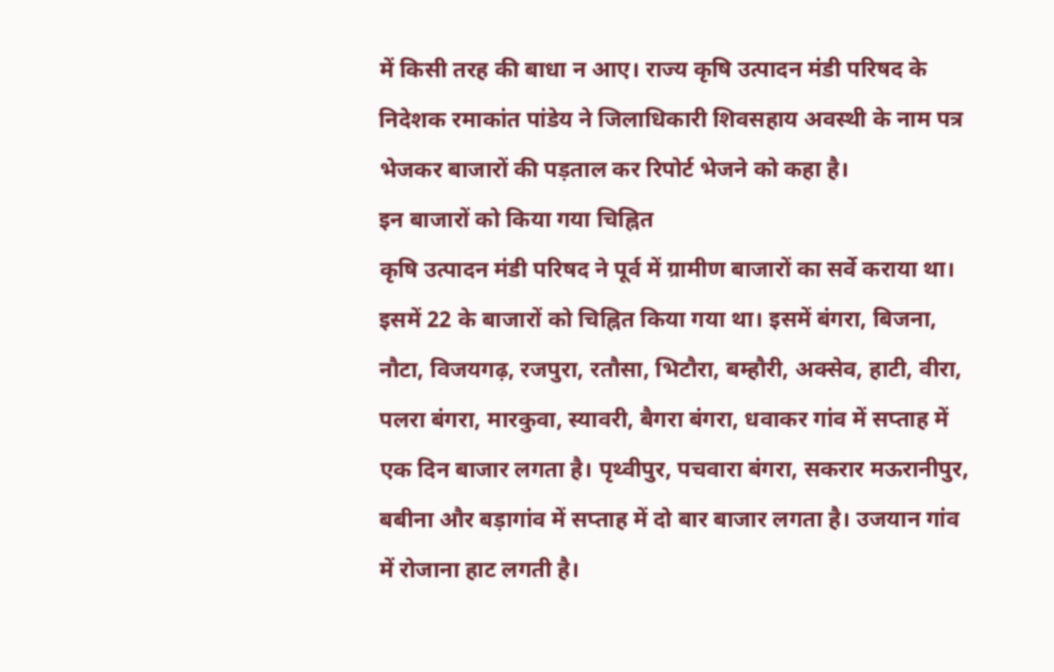में किसी तरह की बाधा न आए। राज्य कृषि उत्पादन मंडी परिषद के निदेशक रमाकांत पांडेय ने जिलाधिकारी शिवसहाय अवस्थी के नाम पत्र भेजकर बाजारों की पड़ताल कर रिपोर्ट भेजने को कहा है।
इन बाजारों को किया गया चिह्नित
कृषि उत्पादन मंडी परिषद ने पूर्व में ग्रामीण बाजारों का सर्वे कराया था। इसमें 22 के बाजारों को चिह्नित किया गया था। इसमें बंगरा, बिजना, नौटा, विजयगढ़, रजपुरा, रतौसा, भिटौरा, बम्हौरी, अक्सेव, हाटी, वीरा, पलरा बंगरा, मारकुवा, स्यावरी, बैगरा बंगरा, धवाकर गांव में सप्ताह में एक दिन बाजार लगता है। पृथ्वीपुर, पचवारा बंगरा, सकरार मऊरानीपुर, बबीना और बड़ागांव में सप्ताह में दो बार बाजार लगता है। उजयान गांव में रोजाना हाट लगती है।